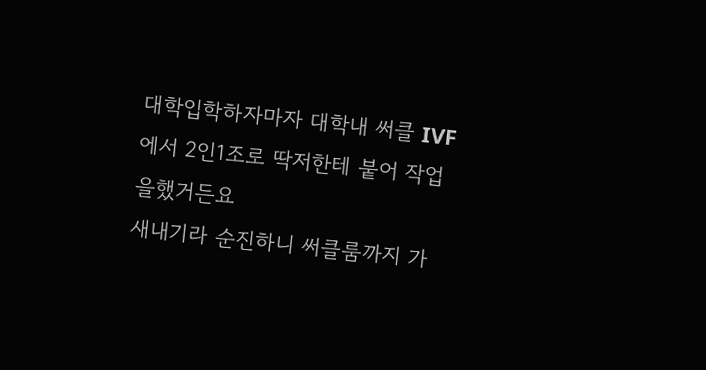대학입학하자마자 대학내 써클 IVF에서 2인1조로 딱저한테 붙어 작업을했거든요
새내기라 순진하니 써클룸까지 가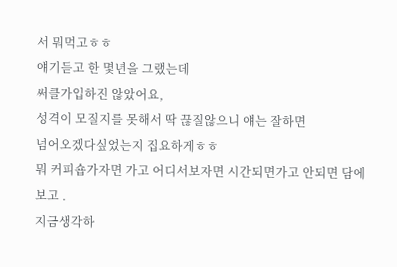서 뭐먹고ㅎㅎ
얘기듣고 한 몇년을 그랬는데
써클가입하진 않았어요,
성격이 모질지를 못해서 딱 끊질않으니 얘는 잘하면
넘어오겠다싶었는지 집요하게ㅎㅎ
뭐 커피숍가자면 가고 어디서보자면 시간되면가고 안되면 담에보고 .
지금생각하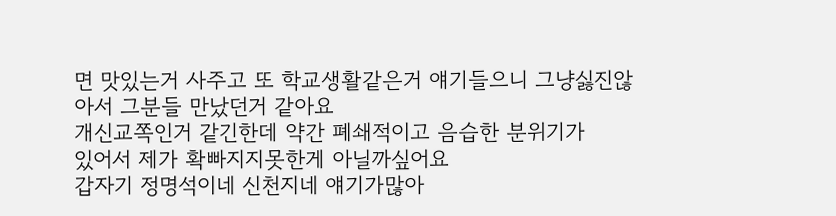면 맛있는거 사주고 또 학교생활같은거 얘기들으니 그냥싫진않아서 그분들 만났던거 같아요
개신교쪽인거 같긴한데 약간 폐쇄적이고 음습한 분위기가
있어서 제가 확빠지지못한게 아닐까싶어요
갑자기 정명석이네 신천지네 얘기가많아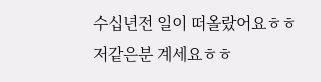수십년전 일이 떠올랐어요ㅎㅎ
저같은분 계세요ㅎㅎ